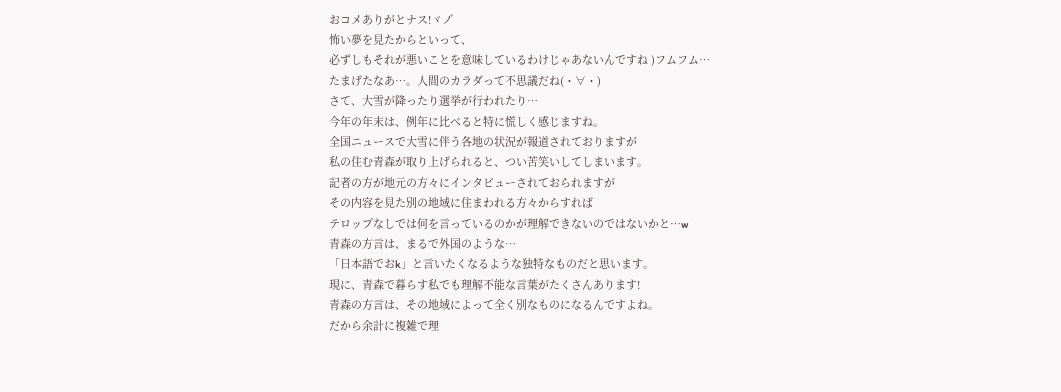おコメありがとナス!ヾノ゙
怖い夢を見たからといって、
必ずしもそれが悪いことを意味しているわけじゃあないんですね )フムフム…
たまげたなあ…。人間のカラダって不思議だね(・∀・)
さて、大雪が降ったり選挙が行われたり…
今年の年末は、例年に比べると特に慌しく感じますね。
全国ニュースで大雪に伴う各地の状況が報道されておりますが
私の住む青森が取り上げられると、つい苦笑いしてしまいます。
記者の方が地元の方々にインタビューされておられますが
その内容を見た別の地域に住まわれる方々からすれば
テロップなしでは何を言っているのかが理解できないのではないかと…w
青森の方言は、まるで外国のような…
「日本語でおk」と言いたくなるような独特なものだと思います。
現に、青森で暮らす私でも理解不能な言葉がたくさんあります!
青森の方言は、その地域によって全く別なものになるんですよね。
だから余計に複雑で理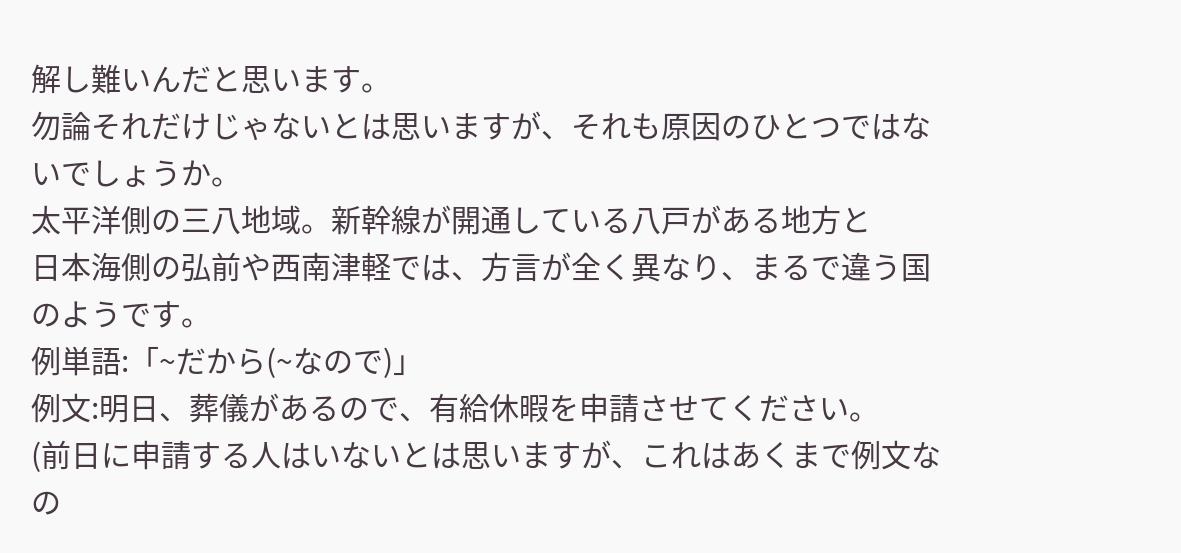解し難いんだと思います。
勿論それだけじゃないとは思いますが、それも原因のひとつではないでしょうか。
太平洋側の三八地域。新幹線が開通している八戸がある地方と
日本海側の弘前や西南津軽では、方言が全く異なり、まるで違う国のようです。
例単語:「~だから(~なので)」
例文:明日、葬儀があるので、有給休暇を申請させてください。
(前日に申請する人はいないとは思いますが、これはあくまで例文なの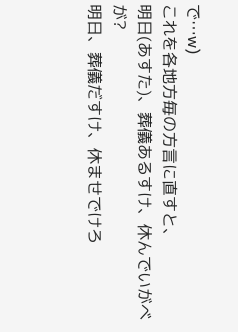で…w)
これを各地方毎の方言に直すと、
明日(あすた)、葬儀あるすけ、休んでいがべが?
明日、葬儀だすけ、休ませでけろ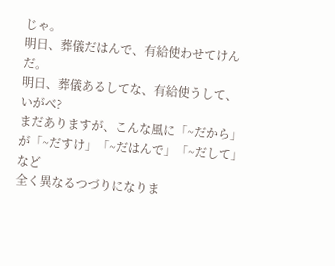じゃ。
明日、葬儀だはんで、有給使わせてけんだ。
明日、葬儀あるしてな、有給使うして、いがべ?
まだありますが、こんな風に「~だから」が「~だすけ」「~だはんで」「~だして」など
全く異なるつづりになりま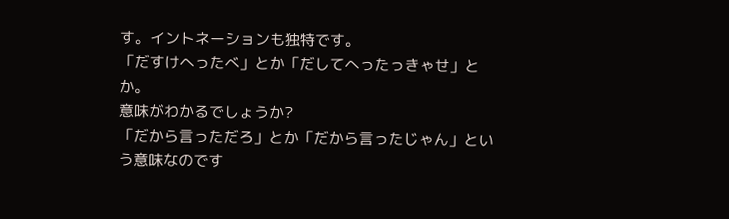す。イントネーションも独特です。
「だすけへったべ」とか「だしてへったっきゃせ」とか。
意味がわかるでしょうか?
「だから言っただろ」とか「だから言ったじゃん」という意味なのです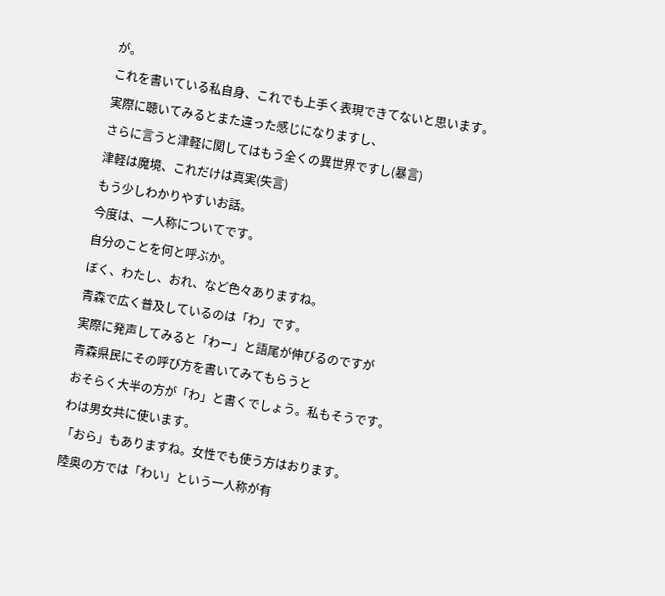が。
これを書いている私自身、これでも上手く表現できてないと思います。
実際に聴いてみるとまた違った感じになりますし、
さらに言うと津軽に関してはもう全くの異世界ですし(暴言)
津軽は魔境、これだけは真実(失言)
もう少しわかりやすいお話。
今度は、一人称についてです。
自分のことを何と呼ぶか。
ぼく、わたし、おれ、など色々ありますね。
青森で広く普及しているのは「わ」です。
実際に発声してみると「わー」と語尾が伸びるのですが
青森県民にその呼び方を書いてみてもらうと
おそらく大半の方が「わ」と書くでしょう。私もそうです。
わは男女共に使います。
「おら」もありますね。女性でも使う方はおります。
陸奥の方では「わい」という一人称が有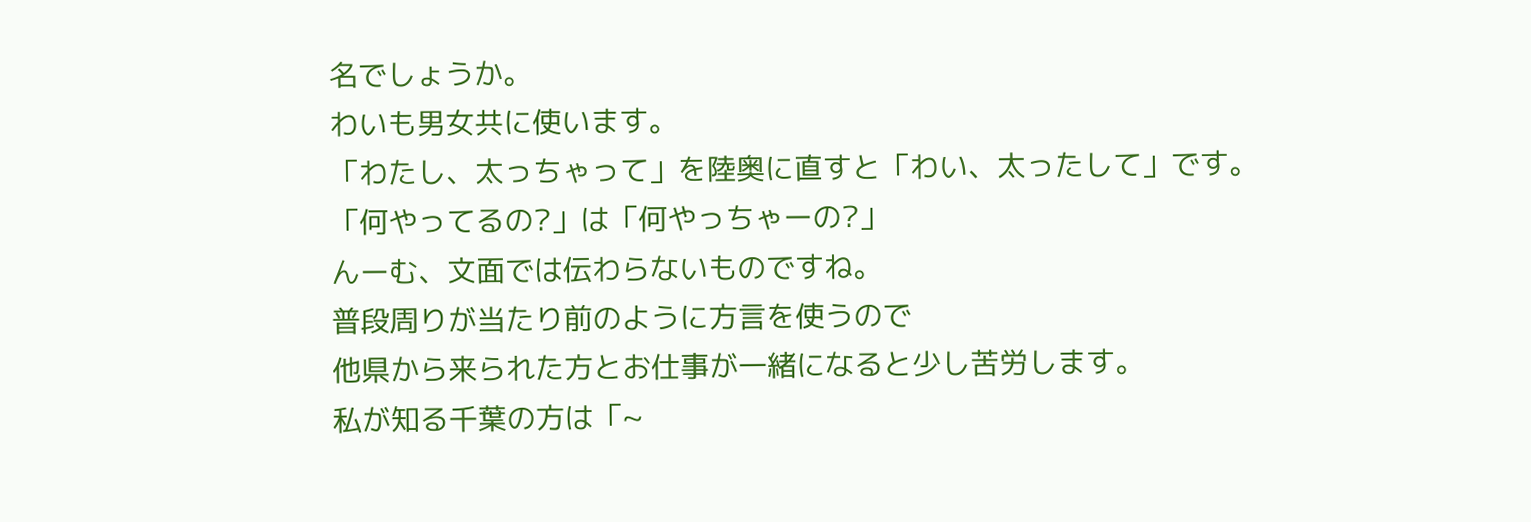名でしょうか。
わいも男女共に使います。
「わたし、太っちゃって」を陸奥に直すと「わい、太ったして」です。
「何やってるの?」は「何やっちゃーの?」
んーむ、文面では伝わらないものですね。
普段周りが当たり前のように方言を使うので
他県から来られた方とお仕事が一緒になると少し苦労します。
私が知る千葉の方は「~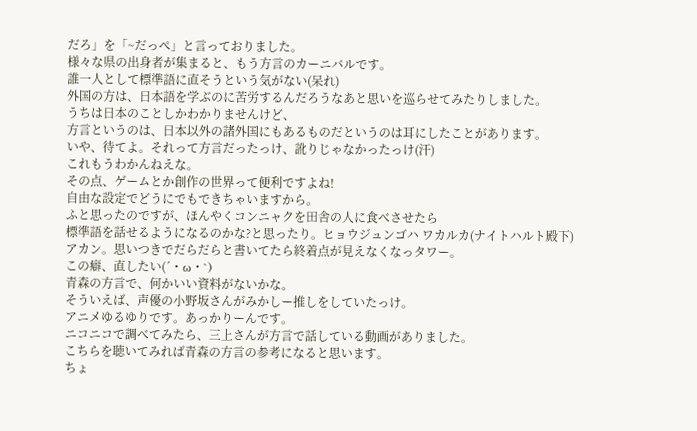だろ」を「~だっぺ」と言っておりました。
様々な県の出身者が集まると、もう方言のカーニバルです。
誰一人として標準語に直そうという気がない(呆れ)
外国の方は、日本語を学ぶのに苦労するんだろうなあと思いを巡らせてみたりしました。
うちは日本のことしかわかりませんけど、
方言というのは、日本以外の諸外国にもあるものだというのは耳にしたことがあります。
いや、待てよ。それって方言だったっけ、訛りじゃなかったっけ(汗)
これもうわかんねえな。
その点、ゲームとか創作の世界って便利ですよね!
自由な設定でどうにでもできちゃいますから。
ふと思ったのですが、ほんやくコンニャクを田舎の人に食べさせたら
標準語を話せるようになるのかな?と思ったり。ヒョウジュンゴハ ワカルカ(ナイトハルト殿下)
アカン。思いつきでだらだらと書いてたら終着点が見えなくなっタワー。
この癖、直したい(´・ω・`)
青森の方言で、何かいい資料がないかな。
そういえば、声優の小野坂さんがみかしー推しをしていたっけ。
アニメゆるゆりです。あっかりーんです。
ニコニコで調べてみたら、三上さんが方言で話している動画がありました。
こちらを聴いてみれば青森の方言の参考になると思います。
ちょ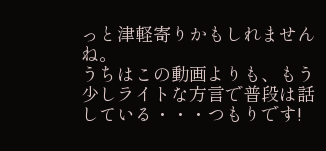っと津軽寄りかもしれませんね。
うちはこの動画よりも、もう少しライトな方言で普段は話している・・・つもりです!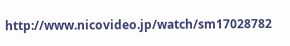http://www.nicovideo.jp/watch/sm17028782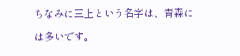ちなみに三上という名字は、青森には多いです。